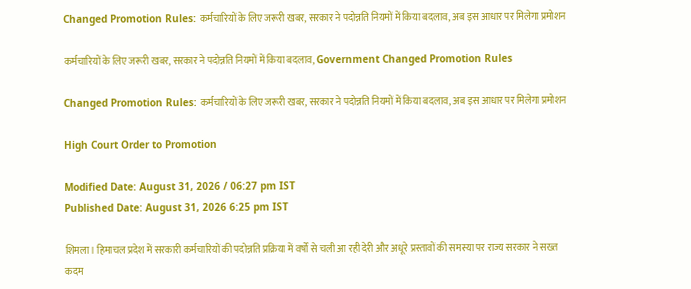Changed Promotion Rules: कर्मचारियों के लिए जरूरी खबर, सरकार ने पदोन्नति नियमों में किया बदलाव, अब इस आधार पर मिलेगा प्रमोशन

कर्मचारियों के लिए जरूरी खबर, सरकार ने पदोन्नति नियमों में किया बदलाव, Government Changed Promotion Rules

Changed Promotion Rules: कर्मचारियों के लिए जरूरी खबर, सरकार ने पदोन्नति नियमों में किया बदलाव, अब इस आधार पर मिलेगा प्रमोशन

High Court Order to Promotion

Modified Date: August 31, 2026 / 06:27 pm IST
Published Date: August 31, 2026 6:25 pm IST

शिमला। हिमाचल प्रदेश में सरकारी कर्मचारियों की पदोन्नति प्रक्रिया में वर्षों से चली आ रही देरी और अधूरे प्रस्तावों की समस्या पर राज्य सरकार ने सख्त कदम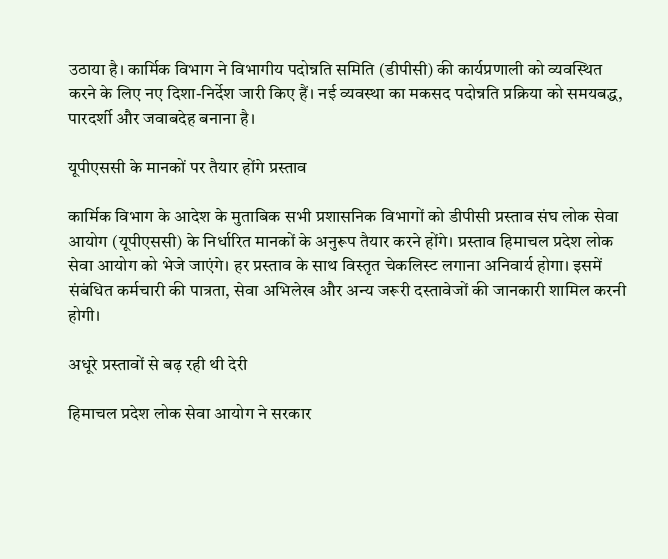उठाया है। कार्मिक विभाग ने विभागीय पदोन्नति समिति (डीपीसी) की कार्यप्रणाली को व्यवस्थित करने के लिए नए दिशा-निर्देश जारी किए हैं। नई व्यवस्था का मकसद पदोन्नति प्रक्रिया को समयबद्ध, पारदर्शी और जवाबदेह बनाना है।

यूपीएससी के मानकों पर तैयार होंगे प्रस्ताव

कार्मिक विभाग के आदेश के मुताबिक सभी प्रशासनिक विभागों को डीपीसी प्रस्ताव संघ लोक सेवा आयोग (यूपीएससी) के निर्धारित मानकों के अनुरूप तैयार करने होंगे। प्रस्ताव हिमाचल प्रदेश लोक सेवा आयोग को भेजे जाएंगे। हर प्रस्ताव के साथ विस्तृत चेकलिस्ट लगाना अनिवार्य होगा। इसमें संबंधित कर्मचारी की पात्रता, सेवा अभिलेख और अन्य जरूरी दस्तावेजों की जानकारी शामिल करनी होगी।

अधूरे प्रस्तावों से बढ़ रही थी देरी

हिमाचल प्रदेश लोक सेवा आयोग ने सरकार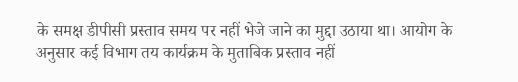के समक्ष डीपीसी प्रस्ताव समय पर नहीं भेजे जाने का मुद्दा उठाया था। आयोग के अनुसार कई विभाग तय कार्यक्रम के मुताबिक प्रस्ताव नहीं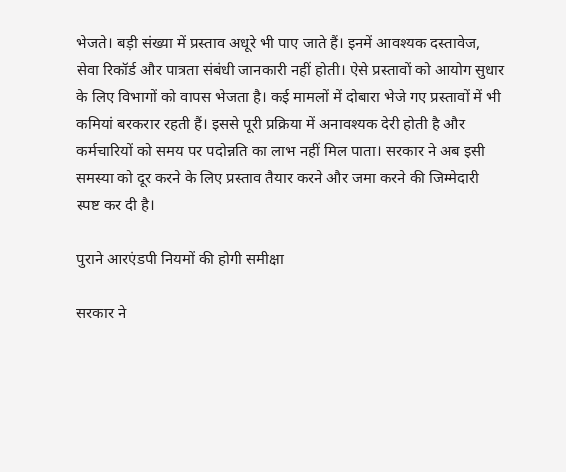भेजते। बड़ी संख्या में प्रस्ताव अधूरे भी पाए जाते हैं। इनमें आवश्यक दस्तावेज, सेवा रिकॉर्ड और पात्रता संबंधी जानकारी नहीं होती। ऐसे प्रस्तावों को आयोग सुधार के लिए विभागों को वापस भेजता है। कई मामलों में दोबारा भेजे गए प्रस्तावों में भी कमियां बरकरार रहती हैं। इससे पूरी प्रक्रिया में अनावश्यक देरी होती है और कर्मचारियों को समय पर पदोन्नति का लाभ नहीं मिल पाता। सरकार ने अब इसी समस्या को दूर करने के लिए प्रस्ताव तैयार करने और जमा करने की जिम्मेदारी स्पष्ट कर दी है।

पुराने आरएंडपी नियमों की होगी समीक्षा

सरकार ने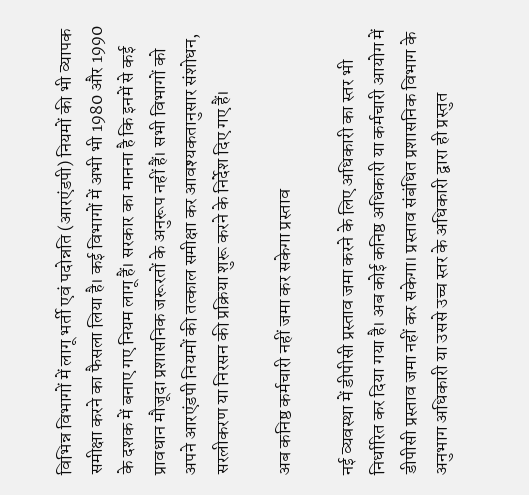विभिन्न विभागों में लागू भर्ती एवं पदोन्नति (आरएंडपी) नियमों की भी व्यापक समीक्षा करने का फैसला लिया है। कई विभागों में अभी भी 1980 और 1990 के दशक में बनाए गए नियम लागू हैं। सरकार का मानना है कि इनमें से कई प्रावधान मौजूदा प्रशासनिक जरूरतों के अनुरूप नहीं हैं। सभी विभागों को अपने आरएंडपी नियमों की तत्काल समीक्षा कर आवश्यकतानुसार संशोधन, सरलीकरण या निरसन की प्रक्रिया शुरू करने के निर्देश दिए गए हैं।

अब कनिष्ठ कर्मचारी नहीं जमा कर सकेगा प्रस्ताव

नई व्यवस्था में डीपीसी प्रस्ताव जमा करने के लिए अधिकारी का स्तर भी निर्धारित कर दिया गया है। अब कोई कनिष्ठ अधिकारी या कर्मचारी आयोग में डीपीसी प्रस्ताव जमा नहीं कर सकेगा। प्रस्ताव संबंधित प्रशासनिक विभाग के अनुभाग अधिकारी या उससे उच्च स्तर के अधिकारी द्वारा ही प्रस्तुत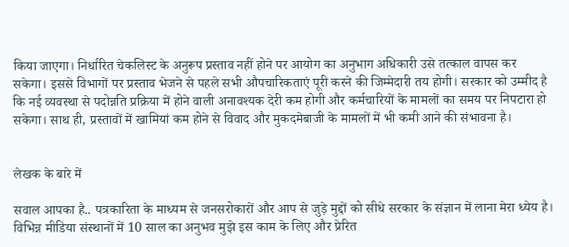किया जाएगा। निर्धारित चेकलिस्ट के अनुरूप प्रस्ताव नहीं होने पर आयोग का अनुभाग अधिकारी उसे तत्काल वापस कर सकेगा। इससे विभागों पर प्रस्ताव भेजने से पहले सभी औपचारिकताएं पूरी करने की जिम्मेदारी तय होगी। सरकार को उम्मीद है कि नई व्यवस्था से पदोन्नति प्रक्रिया में होने वाली अनावश्यक देरी कम होगी और कर्मचारियों के मामलों का समय पर निपटारा हो सकेगा। साथ ही, प्रस्तावों में खामियां कम होने से विवाद और मुकदमेबाजी के मामलों में भी कमी आने की संभावना है।


लेखक के बारे में

सवाल आपका है.. पत्रकारिता के माध्यम से जनसरोकारों और आप से जुड़े मुद्दों को सीधे सरकार के संज्ञान में लाना मेरा ध्येय है। विभिन्न मीडिया संस्थानों में 10 साल का अनुभव मुझे इस काम के लिए और प्रेरित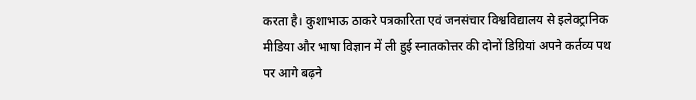करता है। कुशाभाऊ ठाकरे पत्रकारिता एवं जनसंचार विश्वविद्यालय से इलेक्ट्रानिक मीडिया और भाषा विज्ञान में ली हुई स्नातकोत्तर की दोनों डिग्रियां अपने कर्तव्य पथ पर आगे बढ़ने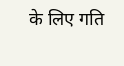के लिए गति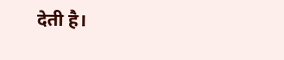देती है।